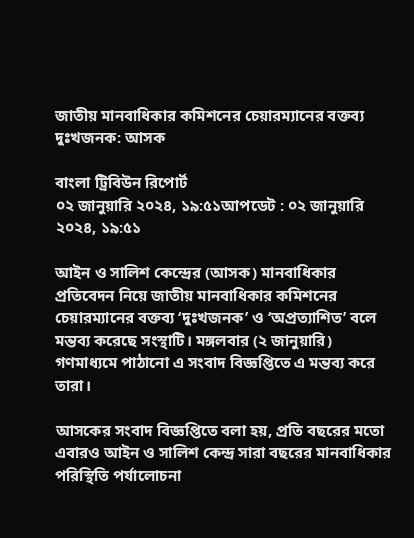জাতীয় মানবাধিকার কমিশনের চেয়ারম্যানের বক্তব্য দুঃখজনক: আসক

বাংলা ট্রিবিউন রিপোর্ট
০২ জানুয়ারি ২০২৪, ১৯:৫১আপডেট : ০২ জানুয়ারি ২০২৪, ১৯:৫১

আইন ও সালিশ কেন্দ্রের (আসক) মানবাধিকার প্রতিবেদন নিয়ে জাতীয় মানবাধিকার কমিশনের চেয়ারম্যানের বক্তব্য ‘দুঃখজনক’ ও ‘অপ্রত্যাশিত’ বলে মন্তব্য করেছে সংস্থাটি। মঙ্গলবার (২ জানুয়ারি) গণমাধ্যমে পাঠানো এ সংবাদ বিজ্ঞপ্তিতে এ মন্তব্য করে তারা।

আসকের সংবাদ বিজ্ঞপ্তিতে বলা হয়, প্রতি বছরের মতো এবারও আইন ও সালিশ কেন্দ্র সারা বছরের মানবাধিকার পরিস্থিতি পর্যালোচনা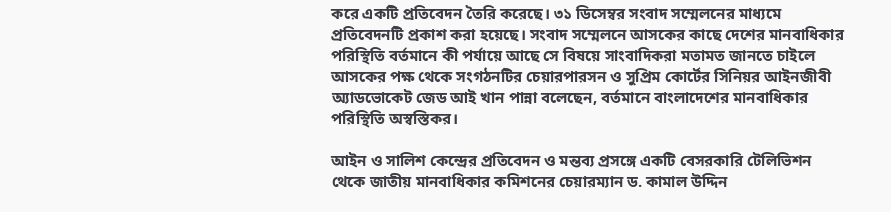করে একটি প্রতিবেদন তৈরি করেছে। ৩১ ডিসেম্বর সংবাদ সম্মেলনের মাধ্যমে প্রতিবেদনটি প্রকাশ করা হয়েছে। সংবাদ সম্মেলনে আসকের কাছে দেশের মানবাধিকার পরিস্থিতি বর্তমানে কী পর্যায়ে আছে সে বিষয়ে সাংবাদিকরা মতামত জানতে চাইলে আসকের পক্ষ থেকে সংগঠনটির চেয়ারপারসন ও সুপ্রিম কোর্টের সিনিয়র আইনজীবী অ্যাডভোকেট জেড আই খান পান্না বলেছেন, বর্তমানে বাংলাদেশের মানবাধিকার পরিস্থিতি অস্বস্তিকর।

আইন ও সালিশ কেন্দ্রের প্রতিবেদন ও মন্তব্য প্রসঙ্গে একটি বেসরকারি টেলিভিশন থেকে জাতীয় মানবাধিকার কমিশনের চেয়ারম্যান ড. কামাল উদ্দিন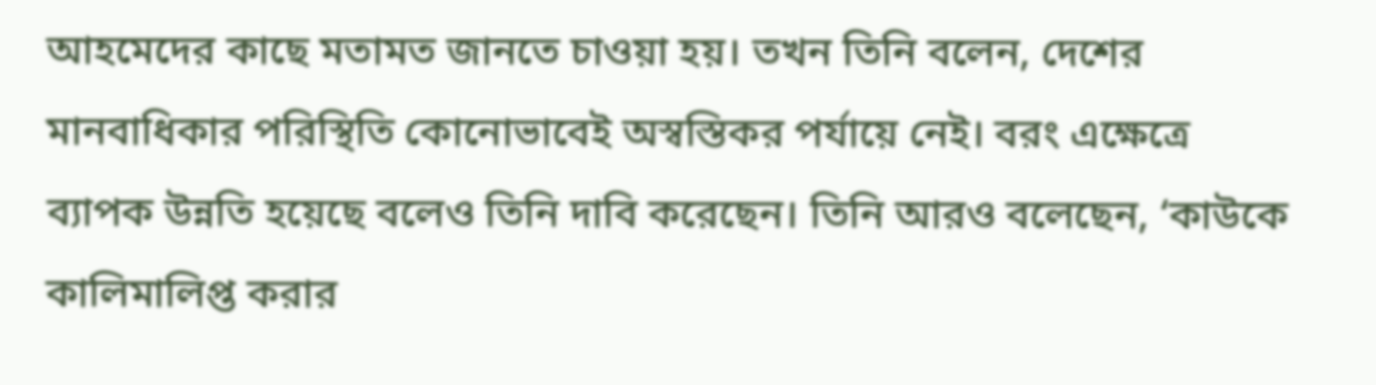আহমেদের কাছে মতামত জানতে চাওয়া হয়। তখন তিনি বলেন, দেশের মানবাধিকার পরিস্থিতি কোনোভাবেই অস্বস্তিকর পর্যায়ে নেই। বরং এক্ষেত্রে ব্যাপক উন্নতি হয়েছে বলেও তিনি দাবি করেছেন। তিনি আরও বলেছেন, ‘কাউকে কালিমালিপ্ত করার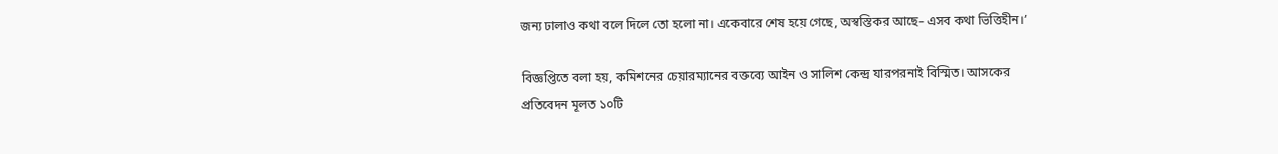জন্য ঢালাও কথা বলে দিলে তো হলো না। একেবারে শেষ হয়ে গেছে, অস্বস্তিকর আছে– এসব কথা ভিত্তিহীন।’

বিজ্ঞপ্তিতে বলা হয়, কমিশনের চেয়ারম্যানের বক্তব্যে আইন ও সালিশ কেন্দ্র যারপরনাই বিস্মিত। আসকের প্রতিবেদন মূলত ১০টি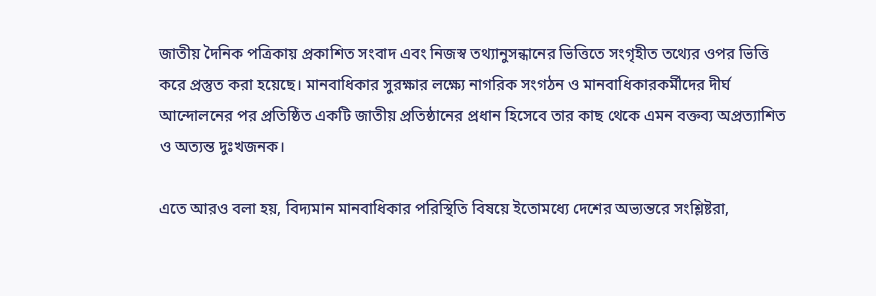জাতীয় দৈনিক পত্রিকায় প্রকাশিত সংবাদ এবং নিজস্ব তথ্যানুসন্ধানের ভিত্তিতে সংগৃহীত তথ্যের ওপর ভিত্তি করে প্রস্তুত করা হয়েছে। মানবাধিকার সুরক্ষার লক্ষ্যে নাগরিক সংগঠন ও মানবাধিকারকর্মীদের দীর্ঘ আন্দোলনের পর প্রতিষ্ঠিত একটি জাতীয় প্রতিষ্ঠানের প্রধান হিসেবে তার কাছ থেকে এমন বক্তব্য অপ্রত্যাশিত ও অত্যন্ত দুঃখজনক।

এতে আরও বলা হয়, বিদ্যমান মানবাধিকার পরিস্থিতি বিষয়ে ইতোমধ্যে দেশের অভ্যন্তরে সংশ্লিষ্টরা,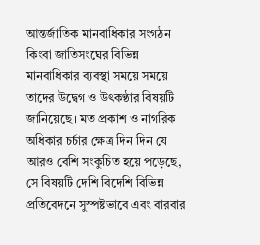আন্তর্জাতিক মানবাধিকার সংগঠন কিংবা জাতিসংঘের বিভিন্ন মানবাধিকার ব্যবস্থা সময়ে সময়ে তাদের উদ্বেগ ও উৎকণ্ঠার বিষয়টি জানিয়েছে। মত প্রকাশ ও নাগরিক অধিকার চর্চার ক্ষেত্র দিন দিন যে আরও বেশি সংকুচিত হয়ে পড়েছে, সে বিষয়টি দেশি বিদেশি বিভিন্ন প্রতিবেদনে সুস্পষ্টভাবে এবং বারবার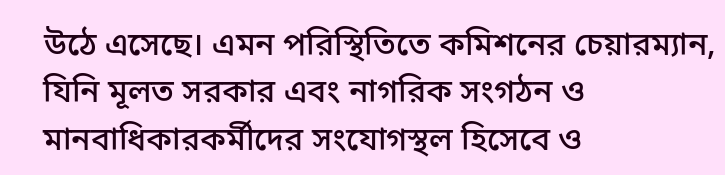উঠে এসেছে। এমন পরিস্থিতিতে কমিশনের চেয়ারম্যান, যিনি মূলত সরকার এবং নাগরিক সংগঠন ও মানবাধিকারকর্মীদের সংযোগস্থল হিসেবে ও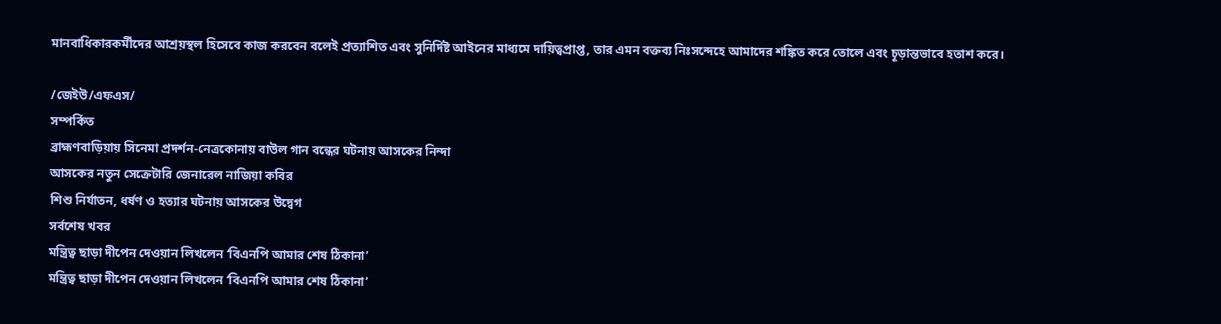মানবাধিকারকর্মীদের আশ্রয়স্থল হিসেবে কাজ করবেন বলেই প্রত্যাশিত এবং সুনির্দিষ্ট আইনের মাধ্যমে দায়িত্বপ্রাপ্ত, তার এমন বক্তব্য নিঃসন্দেহে আমাদের শঙ্কিত করে তোলে এবং চূড়ান্তভাবে হতাশ করে।

/জেইউ/এফএস/
সম্পর্কিত
ব্রাহ্মণবাড়িয়ায় সিনেমা প্রদর্শন-নেত্রকোনায় বাউল গান বন্ধের ঘটনায় আসকের নিন্দা
আসকের নতুন সেক্রেটারি জেনারেল নাজিয়া কবির
শিশু নির্যাতন, ধর্ষণ ও হত্যার ঘটনায় আসকের উদ্বেগ
সর্বশেষ খবর
মন্ত্রিত্ব ছাড়া দীপেন দেওয়ান লিখলেন ‘বিএনপি আমার শেষ ঠিকানা’
মন্ত্রিত্ব ছাড়া দীপেন দেওয়ান লিখলেন ‘বিএনপি আমার শেষ ঠিকানা’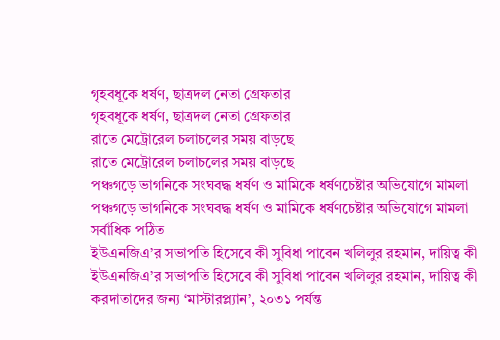গৃহবধূকে ধর্ষণ, ছাত্রদল নেতা গ্রেফতার
গৃহবধূকে ধর্ষণ, ছাত্রদল নেতা গ্রেফতার
রাতে মেট্রোরেল চলাচলের সময় বাড়ছে
রাতে মেট্রোরেল চলাচলের সময় বাড়ছে
পঞ্চগড়ে ভাগনিকে সংঘবদ্ধ ধর্ষণ ও মামিকে ধর্ষণচেষ্টার অভিযোগে মামলা
পঞ্চগড়ে ভাগনিকে সংঘবদ্ধ ধর্ষণ ও মামিকে ধর্ষণচেষ্টার অভিযোগে মামলা
সর্বাধিক পঠিত
ইউএনজিএ’র সভাপতি হিসেবে কী সুবিধা পাবেন খলিলুর রহমান, দায়িত্ব কী
ইউএনজিএ’র সভাপতি হিসেবে কী সুবিধা পাবেন খলিলুর রহমান, দায়িত্ব কী
করদাতাদের জন্য ‘মাস্টারপ্ল্যান’, ২০৩১ পর্যন্ত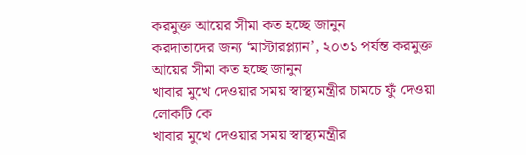করমুক্ত আয়ের সীমা কত হচ্ছে জানুন
করদাতাদের জন্য ‘মাস্টারপ্ল্যান’, ২০৩১ পর্যন্ত করমুক্ত আয়ের সীমা কত হচ্ছে জানুন
খাবার মুখে দেওয়ার সময় স্বাস্থ্যমন্ত্রীর চামচে ফুঁ দেওয়া লোকটি কে
খাবার মুখে দেওয়ার সময় স্বাস্থ্যমন্ত্রীর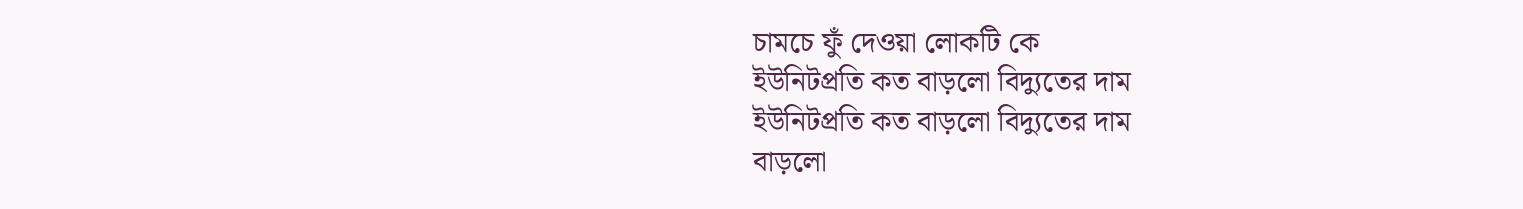চামচে ফুঁ দেওয়া লোকটি কে
ইউনিটপ্রতি কত বাড়লো বিদ্যুতের দাম
ইউনিটপ্রতি কত বাড়লো বিদ্যুতের দাম
বাড়লো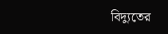বিদ্যুতের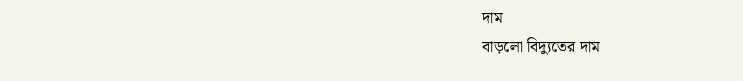দাম
বাড়লো বিদ্যুতের দাম